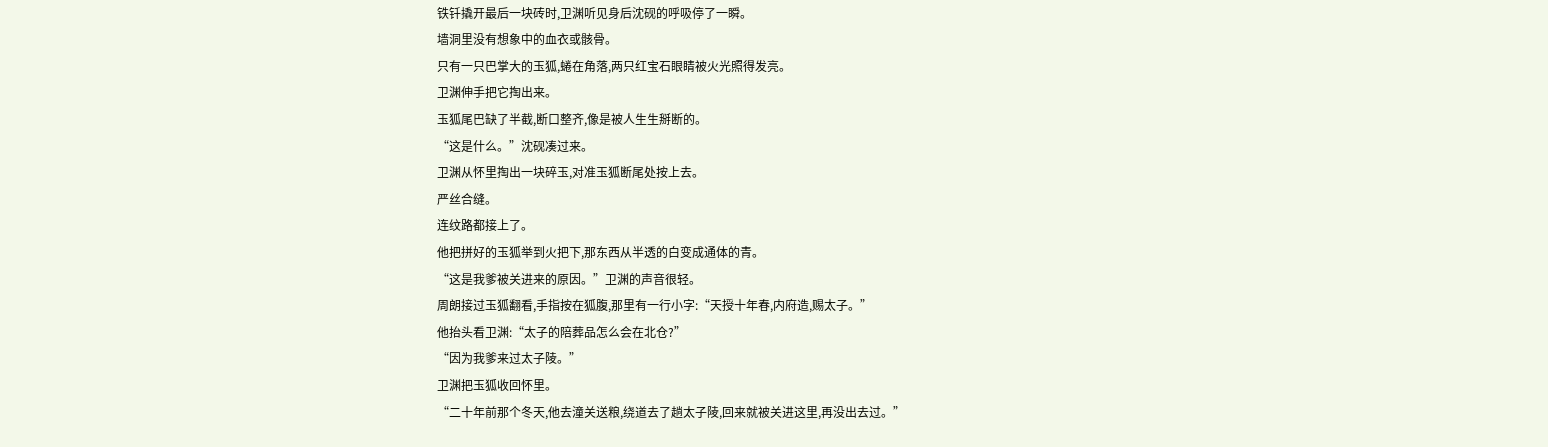铁钎撬开最后一块砖时,卫渊听见身后沈砚的呼吸停了一瞬。
墙洞里没有想象中的血衣或骸骨。
只有一只巴掌大的玉狐,蜷在角落,两只红宝石眼睛被火光照得发亮。
卫渊伸手把它掏出来。
玉狐尾巴缺了半截,断口整齐,像是被人生生掰断的。
“这是什么。”沈砚凑过来。
卫渊从怀里掏出一块碎玉,对准玉狐断尾处按上去。
严丝合缝。
连纹路都接上了。
他把拼好的玉狐举到火把下,那东西从半透的白变成通体的青。
“这是我爹被关进来的原因。”卫渊的声音很轻。
周朗接过玉狐翻看,手指按在狐腹,那里有一行小字:“天授十年春,内府造,赐太子。”
他抬头看卫渊:“太子的陪葬品怎么会在北仓?”
“因为我爹来过太子陵。”
卫渊把玉狐收回怀里。
“二十年前那个冬天,他去潼关送粮,绕道去了趟太子陵,回来就被关进这里,再没出去过。”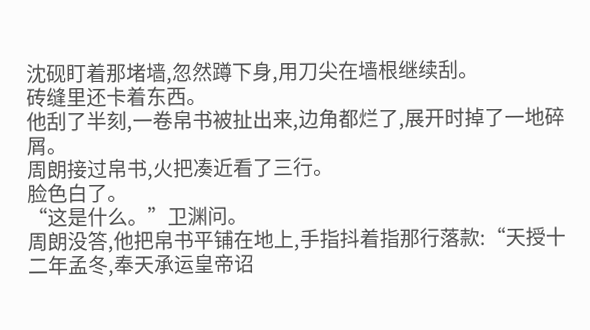沈砚盯着那堵墙,忽然蹲下身,用刀尖在墙根继续刮。
砖缝里还卡着东西。
他刮了半刻,一卷帛书被扯出来,边角都烂了,展开时掉了一地碎屑。
周朗接过帛书,火把凑近看了三行。
脸色白了。
“这是什么。”卫渊问。
周朗没答,他把帛书平铺在地上,手指抖着指那行落款:“天授十二年孟冬,奉天承运皇帝诏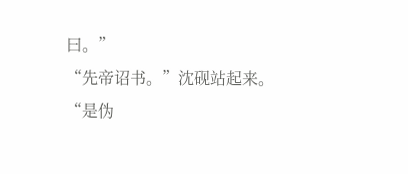曰。”
“先帝诏书。”沈砚站起来。
“是伪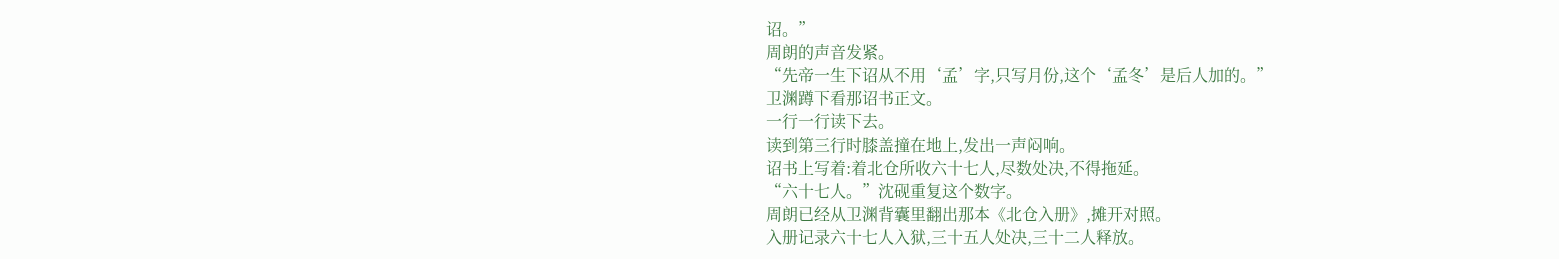诏。”
周朗的声音发紧。
“先帝一生下诏从不用‘孟’字,只写月份,这个‘孟冬’是后人加的。”
卫渊蹲下看那诏书正文。
一行一行读下去。
读到第三行时膝盖撞在地上,发出一声闷响。
诏书上写着:着北仓所收六十七人,尽数处决,不得拖延。
“六十七人。”沈砚重复这个数字。
周朗已经从卫渊背囊里翻出那本《北仓入册》,摊开对照。
入册记录六十七人入狱,三十五人处决,三十二人释放。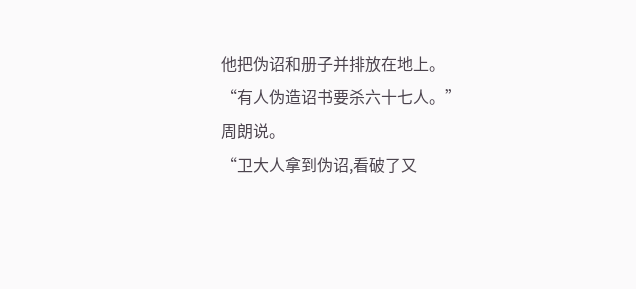他把伪诏和册子并排放在地上。
“有人伪造诏书要杀六十七人。”
周朗说。
“卫大人拿到伪诏,看破了又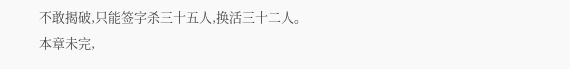不敢揭破,只能签字杀三十五人,换活三十二人。
本章未完,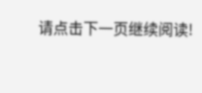请点击下一页继续阅读!